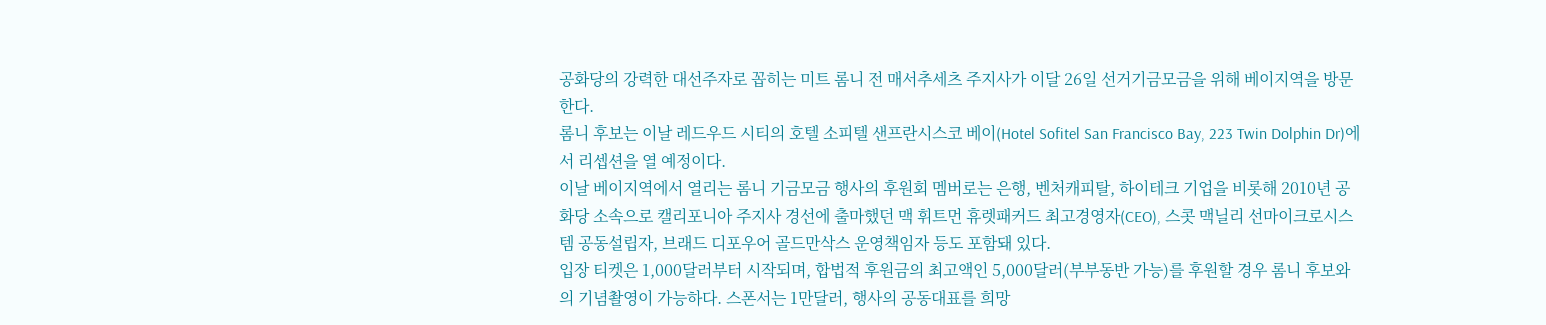공화당의 강력한 대선주자로 꼽히는 미트 롬니 전 매서추세츠 주지사가 이달 26일 선거기금모금을 위해 베이지역을 방문한다.
롬니 후보는 이날 레드우드 시티의 호텔 소피텔 샌프란시스코 베이(Hotel Sofitel San Francisco Bay, 223 Twin Dolphin Dr)에서 리셉션을 열 예정이다.
이날 베이지역에서 열리는 롬니 기금모금 행사의 후원회 멤버로는 은행, 벤처캐피탈, 하이테크 기업을 비롯해 2010년 공화당 소속으로 캘리포니아 주지사 경선에 출마했던 맥 휘트먼 휴렛패커드 최고경영자(CEO), 스콧 맥닐리 선마이크로시스템 공동설립자, 브래드 디포우어 골드만삭스 운영책임자 등도 포함돼 있다.
입장 티켓은 1,000달러부터 시작되며, 합법적 후원금의 최고액인 5,000달러(부부동반 가능)를 후원할 경우 롬니 후보와의 기념촬영이 가능하다. 스폰서는 1만달러, 행사의 공동대표를 희망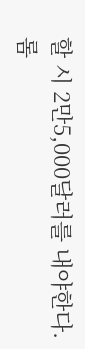할 시 2만5,000달러를 내야한다.
롬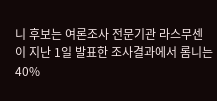니 후보는 여론조사 전문기관 라스무센이 지난 1일 발표한 조사결과에서 롬니는 40%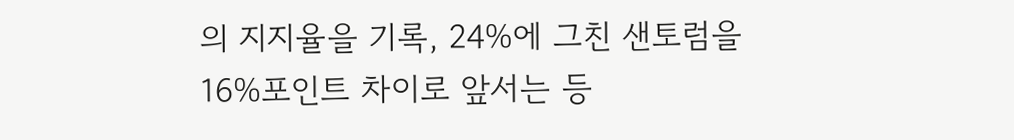의 지지율을 기록, 24%에 그친 샌토럼을 16%포인트 차이로 앞서는 등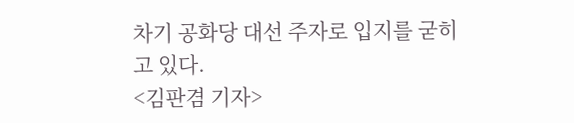차기 공화당 대선 주자로 입지를 굳히고 있다.
<김판겸 기자>